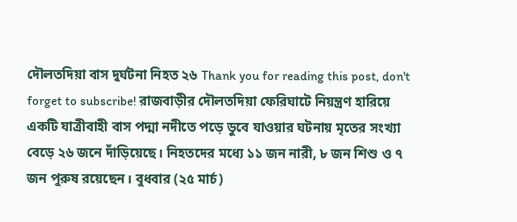দৌলতদিয়া বাস দুর্ঘটনা নিহত ২৬ Thank you for reading this post, don't forget to subscribe! রাজবাড়ীর দৌলতদিয়া ফেরিঘাটে নিয়ন্ত্রণ হারিয়ে একটি যাত্রীবাহী বাস পদ্মা নদীতে পড়ে ডুবে যাওয়ার ঘটনায় মৃতের সংখ্যা বেড়ে ২৬ জনে দাঁড়িয়েছে। নিহতদের মধ্যে ১১ জন নারী, ৮ জন শিশু ও ৭ জন পুরুষ রয়েছেন। বুধবার (২৫ মার্চ)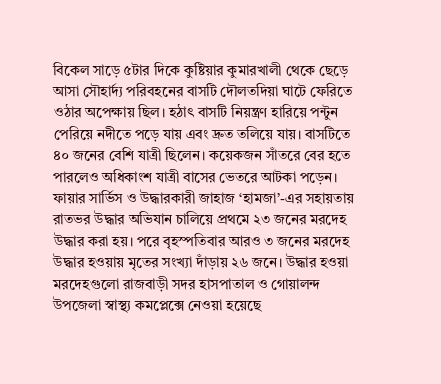বিকেল সাড়ে ৫টার দিকে কুষ্টিয়ার কুমারখালী থেকে ছেড়ে আসা সৌহার্দ্য পরিবহনের বাসটি দৌলতদিয়া ঘাটে ফেরিতে ওঠার অপেক্ষায় ছিল। হঠাৎ বাসটি নিয়ন্ত্রণ হারিয়ে পন্টুন পেরিয়ে নদীতে পড়ে যায় এবং দ্রুত তলিয়ে যায়। বাসটিতে ৪০ জনের বেশি যাত্রী ছিলেন। কয়েকজন সাঁতরে বের হতে পারলেও অধিকাংশ যাত্রী বাসের ভেতরে আটকা পড়েন। ফায়ার সার্ভিস ও উদ্ধারকারী জাহাজ ‘হামজা’-এর সহায়তায় রাতভর উদ্ধার অভিযান চালিয়ে প্রথমে ২৩ জনের মরদেহ উদ্ধার করা হয়। পরে বৃহস্পতিবার আরও ৩ জনের মরদেহ উদ্ধার হওয়ায় মৃতের সংখ্যা দাঁড়ায় ২৬ জনে। উদ্ধার হওয়া মরদেহগুলো রাজবাড়ী সদর হাসপাতাল ও গোয়ালন্দ উপজেলা স্বাস্থ্য কমপ্লেক্সে নেওয়া হয়েছে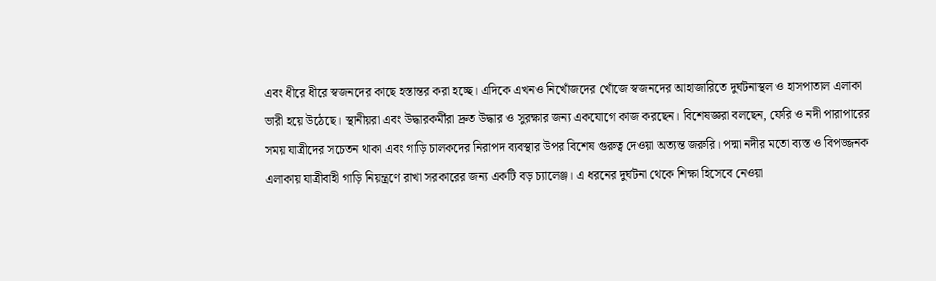এবং ধীরে ধীরে স্বজনদের কাছে হস্তান্তর করা হচ্ছে। এদিকে এখনও নিখোঁজদের খোঁজে স্বজনদের আহাজারিতে দুর্ঘটনাস্থল ও হাসপাতাল এলাকা ভারী হয়ে উঠেছে। স্থানীয়রা এবং উদ্ধারকর্মীরা দ্রুত উদ্ধার ও সুরক্ষার জন্য একযোগে কাজ করছেন। বিশেষজ্ঞরা বলছেন, ফেরি ও নদী পারাপারের সময় যাত্রীদের সচেতন থাকা এবং গাড়ি চালকদের নিরাপদ ব্যবস্থার উপর বিশেষ গুরুত্ব দেওয়া অত্যন্ত জরুরি। পদ্মা নদীর মতো ব্যস্ত ও বিপজ্জনক এলাকায় যাত্রীবাহী গাড়ি নিয়ন্ত্রণে রাখা সরকারের জন্য একটি বড় চ্যালেঞ্জ। এ ধরনের দুর্ঘটনা থেকে শিক্ষা হিসেবে নেওয়া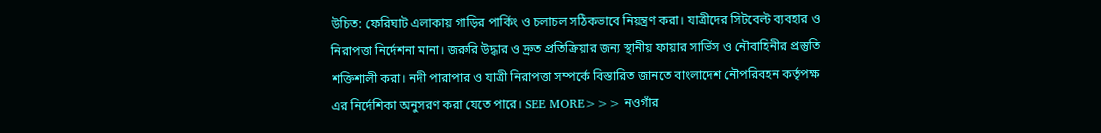উচিত: ফেরিঘাট এলাকায় গাড়ির পার্কিং ও চলাচল সঠিকভাবে নিয়ন্ত্রণ করা। যাত্রীদের সিটবেল্ট ব্যবহার ও নিরাপত্তা নির্দেশনা মানা। জরুরি উদ্ধার ও দ্রুত প্রতিক্রিয়ার জন্য স্থানীয় ফায়ার সার্ভিস ও নৌবাহিনীর প্রস্তুতি শক্তিশালী করা। নদী পারাপার ও যাত্রী নিরাপত্তা সম্পর্কে বিস্তারিত জানতে বাংলাদেশ নৌপরিবহন কর্তৃপক্ষ এর নির্দেশিকা অনুসরণ করা যেতে পারে। SEE MORE>>> নওগাঁর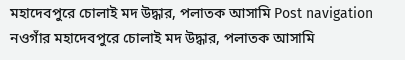মহাদেবপুরে চোলাই মদ উদ্ধার, পলাতক আসামি Post navigation নওগাঁর মহাদেবপুরে চোলাই মদ উদ্ধার, পলাতক আসামি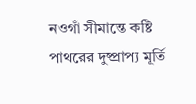নওগাঁ সীমান্তে কষ্টি পাথরের দুষ্প্রাপ্য মূর্তি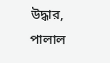উদ্ধার, পালাল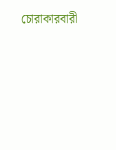চোরাকারবারী